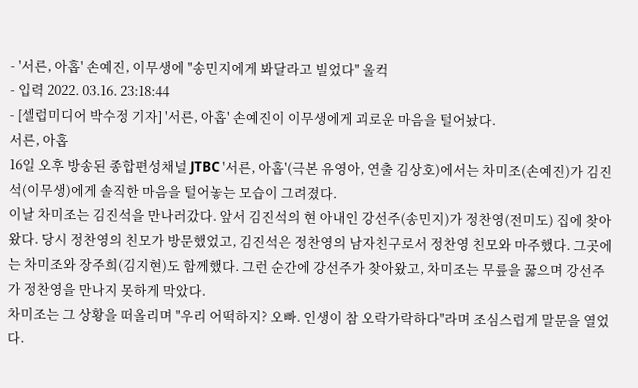- '서른, 아홉' 손예진, 이무생에 "송민지에게 봐달라고 빌었다" 울컥
- 입력 2022. 03.16. 23:18:44
- [셀럽미디어 박수정 기자] '서른, 아홉' 손예진이 이무생에게 괴로운 마음을 털어놨다.
서른, 아홉
16일 오후 방송된 종합편성채널 JTBC '서른, 아홉'(극본 유영아, 연출 김상호)에서는 차미조(손예진)가 김진석(이무생)에게 솔직한 마음을 털어놓는 모습이 그려졌다.
이날 차미조는 김진석을 만나러갔다. 앞서 김진석의 현 아내인 강선주(송민지)가 정찬영(전미도) 집에 찾아왔다. 당시 정찬영의 친모가 방문했었고, 김진석은 정찬영의 남자친구로서 정찬영 친모와 마주했다. 그곳에는 차미조와 장주희(김지현)도 함께했다. 그런 순간에 강선주가 찾아왔고, 차미조는 무릎을 꿇으며 강선주가 정찬영을 만나지 못하게 막았다.
차미조는 그 상황을 떠올리며 "우리 어떡하지? 오빠. 인생이 참 오락가락하다"라며 조심스럽게 말문을 열었다.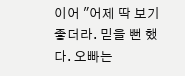이어 "어제 딱 보기 좋더라. 믿을 뻔 했다. 오빠는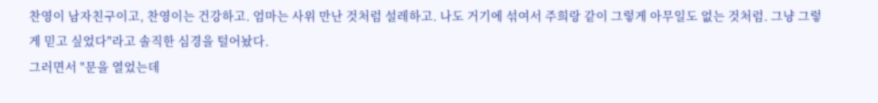찬영이 남자친구이고, 찬영이는 건강하고. 엄마는 사위 만난 것처럼 설레하고. 나도 거기에 섞여서 주희랑 같이 그렇게 아무일도 없는 것처럼. 그냥 그렇게 믿고 싶었다"라고 솔직한 심경을 털어놨다.
그러면서 "문을 열었는데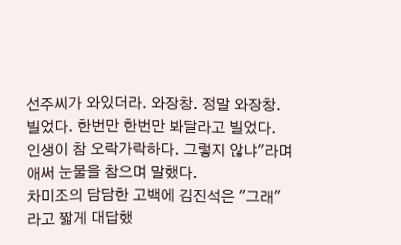선주씨가 와있더라. 와장창. 정말 와장창. 빌었다. 한번만 한번만 봐달라고 빌었다. 인생이 참 오락가락하다. 그렇지 않냐"라며 애써 눈물을 참으며 말했다.
차미조의 담담한 고백에 김진석은 "그래"라고 짧게 대답했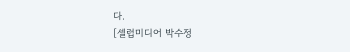다.
[셀럽미디어 박수정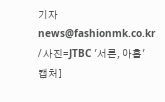기자 news@fashionmk.co.kr / 사진=JTBC '서른, 아홉' 캡처]